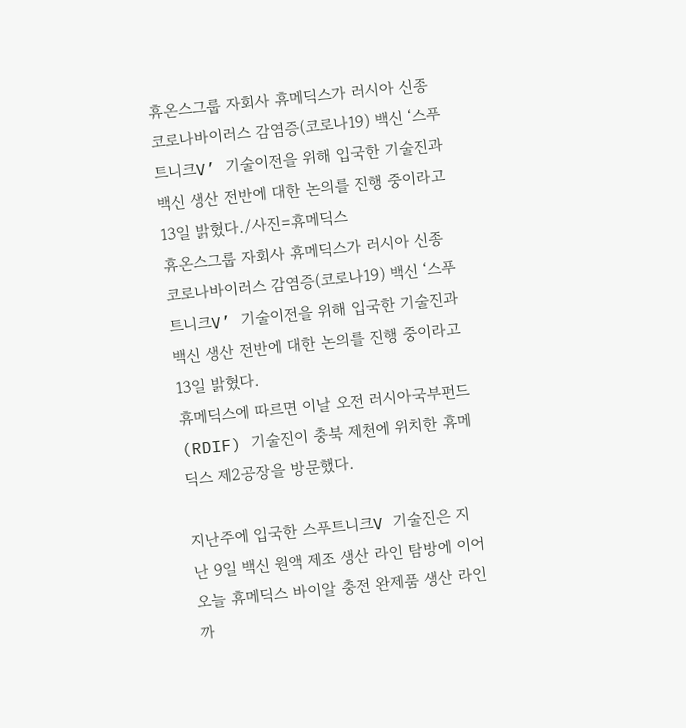휴온스그룹 자회사 휴메딕스가 러시아 신종 코로나바이러스 감염증(코로나19) 백신 ‘스푸트니크V’ 기술이전을 위해 입국한 기술진과 백신 생산 전반에 대한 논의를 진행 중이라고 13일 밝혔다./사진=휴메딕스
휴온스그룹 자회사 휴메딕스가 러시아 신종 코로나바이러스 감염증(코로나19) 백신 ‘스푸트니크V’ 기술이전을 위해 입국한 기술진과 백신 생산 전반에 대한 논의를 진행 중이라고 13일 밝혔다.
휴메딕스에 따르면 이날 오전 러시아국부펀드(RDIF) 기술진이 충북 제천에 위치한 휴메딕스 제2공장을 방문했다.

지난주에 입국한 스푸트니크V 기술진은 지난 9일 백신 원액 제조 생산 라인 탐방에 이어 오늘 휴메딕스 바이알 충전 완제품 생산 라인까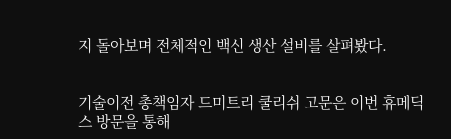지 돌아보며 전체적인 백신 생산 설비를 살펴봤다.


기술이전 총책임자 드미트리 쿨리쉬 고문은 이번 휴메딕스 방문을 통해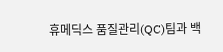휴메딕스 품질관리(QC)팀과 백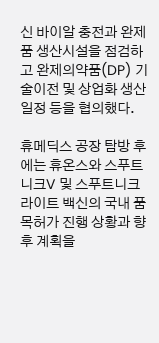신 바이알 충전과 완제품 생산시설을 점검하고 완제의약품(DP) 기술이전 및 상업화 생산 일정 등을 협의했다.

휴메딕스 공장 탐방 후에는 휴온스와 스푸트니크V 및 스푸트니크 라이트 백신의 국내 품목허가 진행 상황과 향후 계획을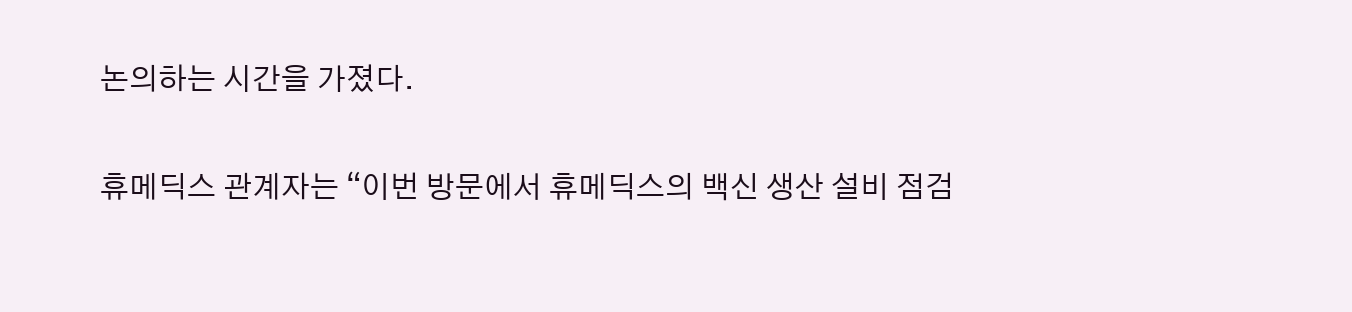논의하는 시간을 가졌다.

휴메딕스 관계자는 “이번 방문에서 휴메딕스의 백신 생산 설비 점검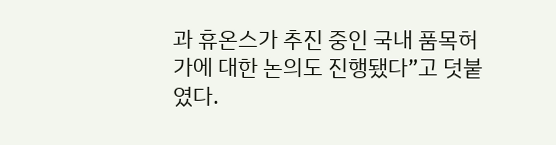과 휴온스가 추진 중인 국내 품목허가에 대한 논의도 진행됐다”고 덧붙였다.